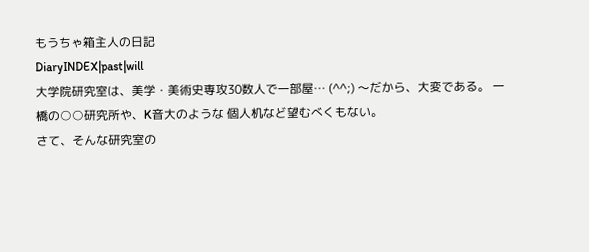もうちゃ箱主人の日記
DiaryINDEX|past|will
大学院研究室は、美学・美術史専攻30数人で一部屋… (^^;) 〜だから、大変である。 一橋の○○研究所や、K音大のような 個人机など望むべくもない。
さて、そんな研究室の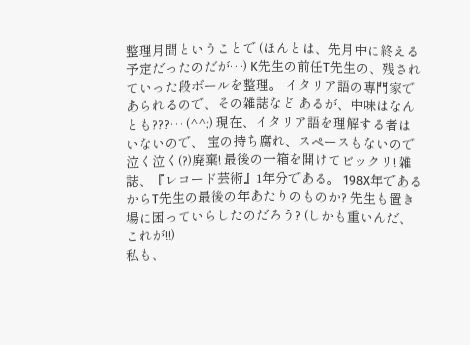整理月間ということで (ほんとは、先月中に終える予定だったのだが…) K先生の前任T先生の、残されていった段ボールを整理。 イタリア語の専門家であられるので、その雑誌など あるが、中味はなんとも???… (^^;) 現在、イタリア語を理解する者はいないので、 宝の持ち腐れ、スペースもないので泣く泣く(?)廃棄! 最後の一箱を開けてビックリ! 雑誌、『レコード芸術』1年分である。 198X年であるからT先生の最後の年あたりのものか? 先生も置き場に困っていらしたのだろう? (しかも重いんだ、これが!!)
私も、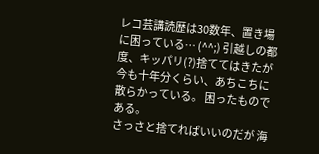レコ芸講読歴は30数年、置き場に困っている… (^^;) 引越しの都度、キッパリ(?)捨ててはきたが 今も十年分くらい、あちこちに散らかっている。 困ったものである。
さっさと捨てればいいのだが 海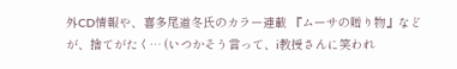外CD情報や、喜多尾道冬氏のカラー連載 『ムーサの贈り物』などが、捨てがたく… (いつかそう言って、i教授さんに笑われ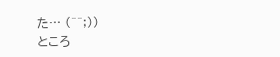た… (^^;))
ところ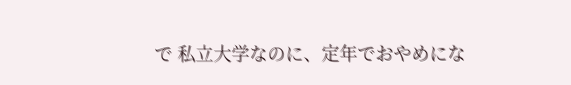で 私立大学なのに、定年でおやめにな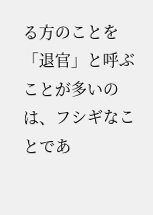る方のことを 「退官」と呼ぶことが多いのは、フシギなことであ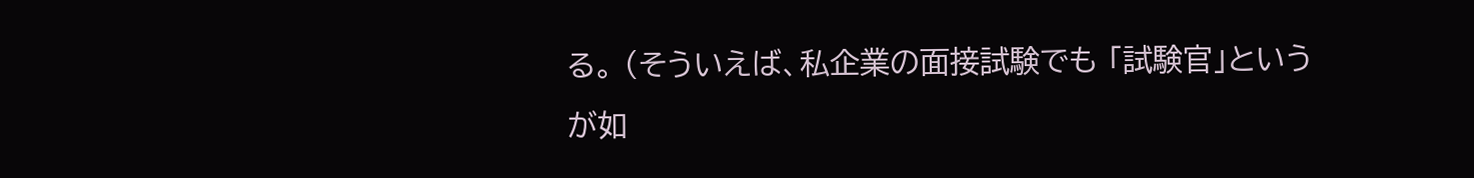る。 (そういえば、私企業の面接試験でも 「試験官」というが如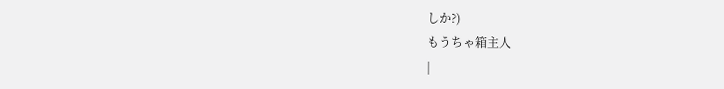しか?)
もうちゃ箱主人
|